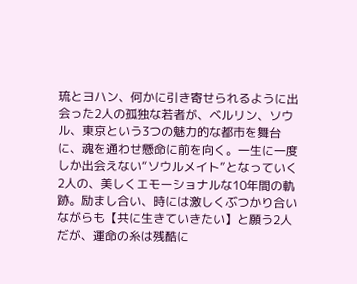琉とヨハン、何かに引き寄せられるように出会った2人の孤独な若者が、ベルリン、ソウル、東京という3つの魅力的な都市を舞台に、魂を通わせ懸命に前を向く。一生に一度しか出会えない“ソウルメイト”となっていく2人の、美しくエモーショナルな10年間の軌跡。励まし合い、時には激しくぶつかり合いながらも【共に生きていきたい】と願う2人だが、運命の糸は残酷に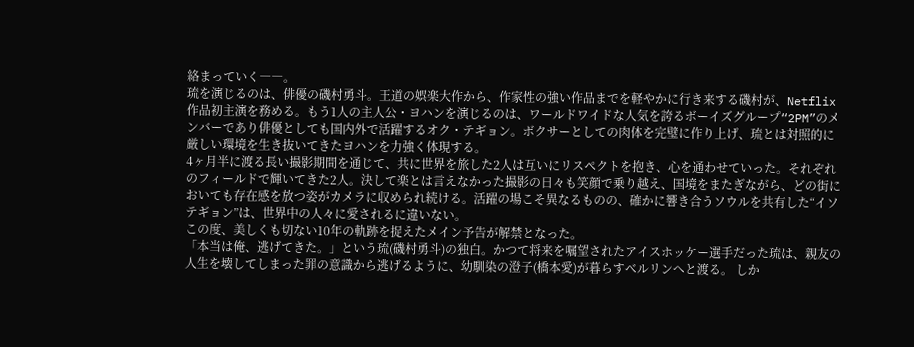絡まっていく――。
琉を演じるのは、俳優の磯村勇斗。王道の娯楽大作から、作家性の強い作品までを軽やかに行き来する磯村が、Netflix作品初主演を務める。もう1人の主人公・ヨハンを演じるのは、ワールドワイドな人気を誇るボーイズグループ“2PM”のメンバーであり俳優としても国内外で活躍するオク・テギョン。ボクサーとしての肉体を完璧に作り上げ、琉とは対照的に厳しい環境を生き抜いてきたヨハンを力強く体現する。
4ヶ月半に渡る長い撮影期間を通じて、共に世界を旅した2人は互いにリスペクトを抱き、心を通わせていった。それぞれのフィールドで輝いてきた2人。決して楽とは言えなかった撮影の日々も笑顔で乗り越え、国境をまたぎながら、どの街においても存在感を放つ姿がカメラに収められ続ける。活躍の場こそ異なるものの、確かに響き合うソウルを共有した“イソテギョン”は、世界中の人々に愛されるに違いない。
この度、美しくも切ない10年の軌跡を捉えたメイン予告が解禁となった。
「本当は俺、逃げてきた。」という琉(磯村勇斗)の独白。かつて将来を嘱望されたアイスホッケー選手だった琉は、親友の人生を壊してしまった罪の意識から逃げるように、幼馴染の澄子(橋本愛)が暮らすベルリンへと渡る。 しか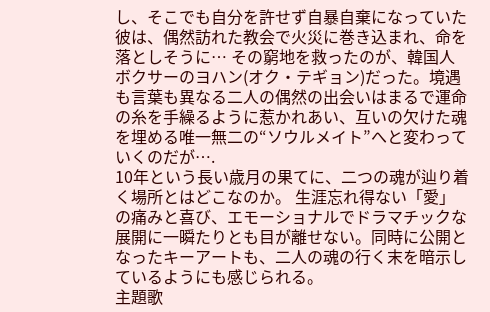し、そこでも自分を許せず自暴自棄になっていた彼は、偶然訪れた教会で火災に巻き込まれ、命を落としそうに… その窮地を救ったのが、韓国人ボクサーのヨハン(オク・テギョン)だった。境遇も言葉も異なる二人の偶然の出会いはまるで運命の糸を手繰るように惹かれあい、互いの欠けた魂を埋める唯一無二の“ソウルメイト”へと変わっていくのだが….
10年という長い歳月の果てに、二つの魂が辿り着く場所とはどこなのか。 生涯忘れ得ない「愛」の痛みと喜び、エモーショナルでドラマチックな展開に一瞬たりとも目が離せない。同時に公開となったキーアートも、二人の魂の行く末を暗示しているようにも感じられる。
主題歌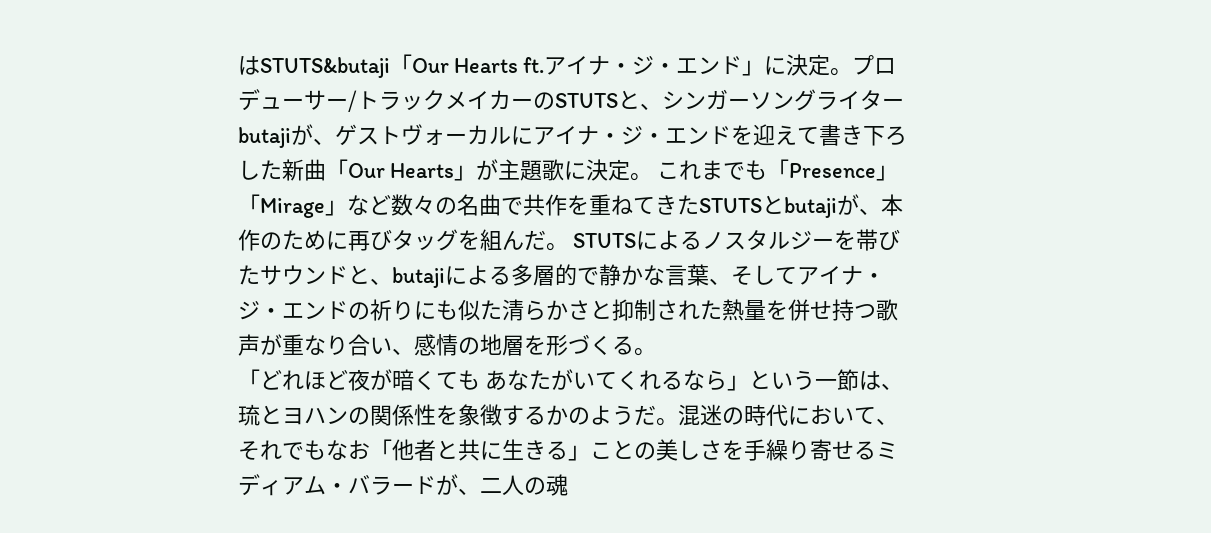はSTUTS&butaji「Our Hearts ft.アイナ・ジ・エンド」に決定。プロデューサー/トラックメイカーのSTUTSと、シンガーソングライターbutajiが、ゲストヴォーカルにアイナ・ジ・エンドを迎えて書き下ろした新曲「Our Hearts」が主題歌に決定。 これまでも「Presence」「Mirage」など数々の名曲で共作を重ねてきたSTUTSとbutajiが、本作のために再びタッグを組んだ。 STUTSによるノスタルジーを帯びたサウンドと、butajiによる多層的で静かな言葉、そしてアイナ・ジ・エンドの祈りにも似た清らかさと抑制された熱量を併せ持つ歌声が重なり合い、感情の地層を形づくる。
「どれほど夜が暗くても あなたがいてくれるなら」という一節は、琉とヨハンの関係性を象徴するかのようだ。混迷の時代において、それでもなお「他者と共に生きる」ことの美しさを手繰り寄せるミディアム・バラードが、二人の魂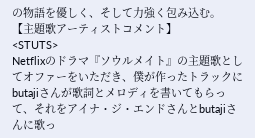の物語を優しく、そして力強く包み込む。
【主題歌アーティストコメント】
<STUTS>
Netflixのドラマ『ソウルメイト』の主題歌としてオファーをいただき、僕が作ったトラックにbutajiさんが歌詞とメロディを書いてもらって、それをアイナ・ジ・エンドさんとbutajiさんに歌っ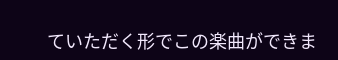ていただく形でこの楽曲ができま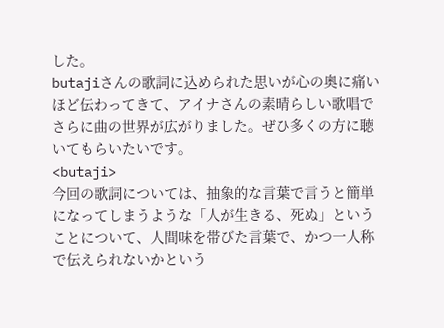した。
butajiさんの歌詞に込められた思いが心の奥に痛いほど伝わってきて、アイナさんの素晴らしい歌唱でさらに曲の世界が広がりました。ぜひ多くの方に聴いてもらいたいです。
<butaji>
今回の歌詞については、抽象的な言葉で言うと簡単になってしまうような「人が生きる、死ぬ」ということについて、人間味を帯びた言葉で、かつ一人称で伝えられないかという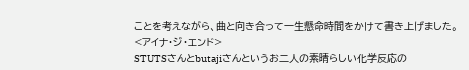ことを考えながら、曲と向き合って一生懸命時間をかけて書き上げました。
<アイナ・ジ・エンド>
STUTSさんとbutajiさんというお二人の素晴らしい化学反応の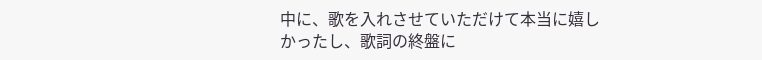中に、歌を入れさせていただけて本当に嬉しかったし、歌詞の終盤に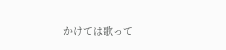かけては歌って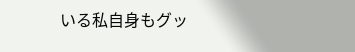いる私自身もグッ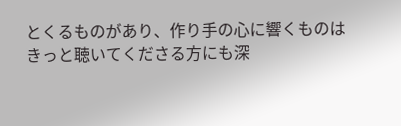とくるものがあり、作り手の心に響くものはきっと聴いてくださる方にも深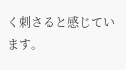く刺さると感じています。